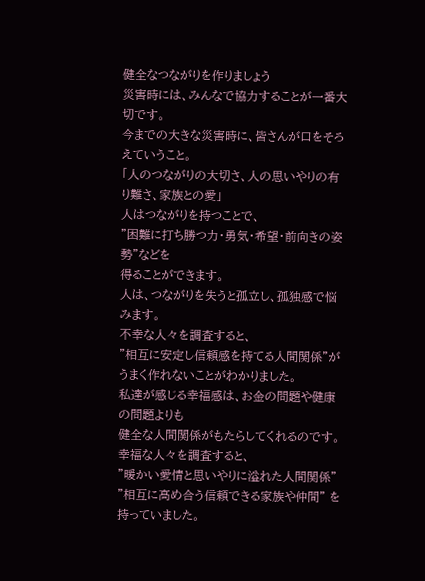健全なつながりを作りましょう
災害時には、みんなで協力することが一番大切です。
今までの大きな災害時に、皆さんが口をそろえていうこと。
「人のつながりの大切さ、人の思いやりの有り難さ、家族との愛」
人はつながりを持つことで、
”困難に打ち勝つ力・勇気・希望・前向きの姿勢”などを
得ることができます。
人は、つながりを失うと孤立し、孤独感で悩みます。
不幸な人々を調査すると、
”相互に安定し信頼感を持てる人間関係”が
うまく作れないことがわかりました。
私達が感じる幸福感は、お金の問題や健康の問題よりも
健全な人間関係がもたらしてくれるのです。
幸福な人々を調査すると、
”暖かい愛情と思いやりに溢れた人間関係”
”相互に高め合う信頼できる家族や仲間” を持っていました。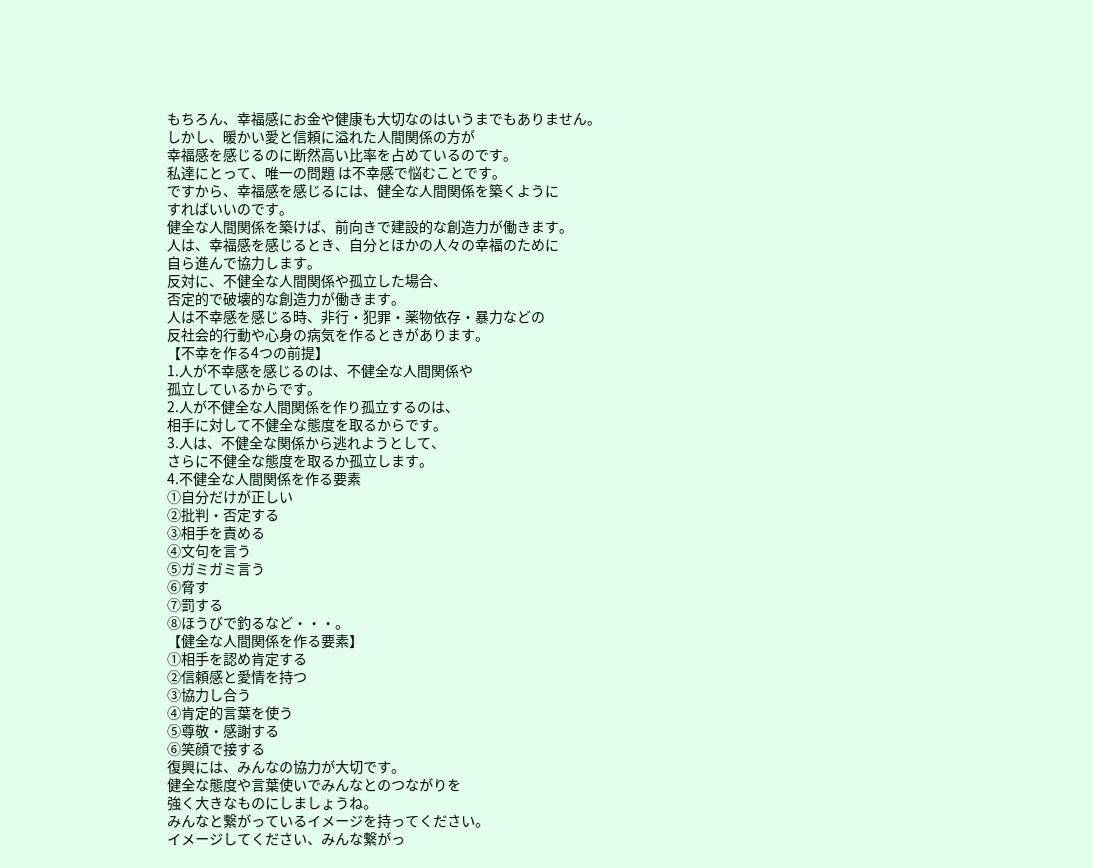もちろん、幸福感にお金や健康も大切なのはいうまでもありません。
しかし、暖かい愛と信頼に溢れた人間関係の方が
幸福感を感じるのに断然高い比率を占めているのです。
私達にとって、唯一の問題 は不幸感で悩むことです。
ですから、幸福感を感じるには、健全な人間関係を築くように
すればいいのです。
健全な人間関係を築けば、前向きで建設的な創造力が働きます。
人は、幸福感を感じるとき、自分とほかの人々の幸福のために
自ら進んで協力します。
反対に、不健全な人間関係や孤立した場合、
否定的で破壊的な創造力が働きます。
人は不幸感を感じる時、非行・犯罪・薬物依存・暴力などの
反社会的行動や心身の病気を作るときがあります。
【不幸を作る4つの前提】
1.人が不幸感を感じるのは、不健全な人間関係や
孤立しているからです。
2.人が不健全な人間関係を作り孤立するのは、
相手に対して不健全な態度を取るからです。
3.人は、不健全な関係から逃れようとして、
さらに不健全な態度を取るか孤立します。
4.不健全な人間関係を作る要素
①自分だけが正しい
②批判・否定する
③相手を責める
④文句を言う
⑤ガミガミ言う
⑥脅す
⑦罰する
⑧ほうびで釣るなど・・・。
【健全な人間関係を作る要素】
①相手を認め肯定する
②信頼感と愛情を持つ
③協力し合う
④肯定的言葉を使う
⑤尊敬・感謝する
⑥笑顔で接する
復興には、みんなの協力が大切です。
健全な態度や言葉使いでみんなとのつながりを
強く大きなものにしましょうね。
みんなと繋がっているイメージを持ってください。
イメージしてください、みんな繋がっ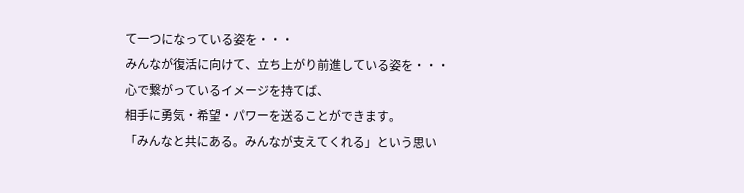て一つになっている姿を・・・
みんなが復活に向けて、立ち上がり前進している姿を・・・
心で繋がっているイメージを持てば、
相手に勇気・希望・パワーを送ることができます。
「みんなと共にある。みんなが支えてくれる」という思い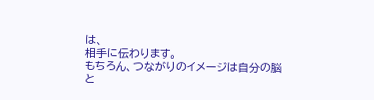は、
相手に伝わります。
もちろん、つながりのイメージは自分の脳と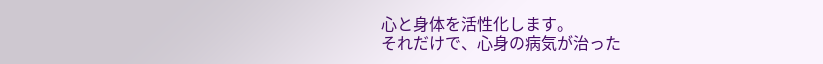心と身体を活性化します。
それだけで、心身の病気が治った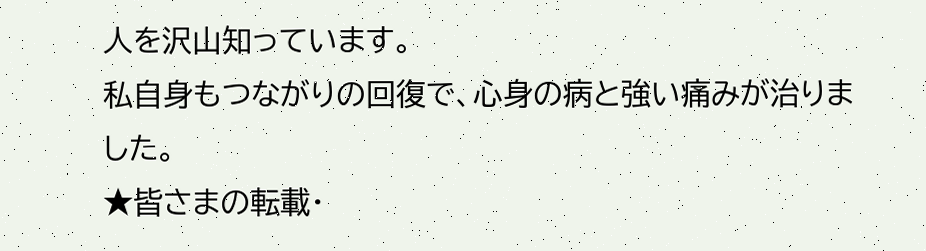人を沢山知っています。
私自身もつながりの回復で、心身の病と強い痛みが治りました。
★皆さまの転載・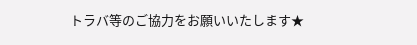トラバ等のご協力をお願いいたします★